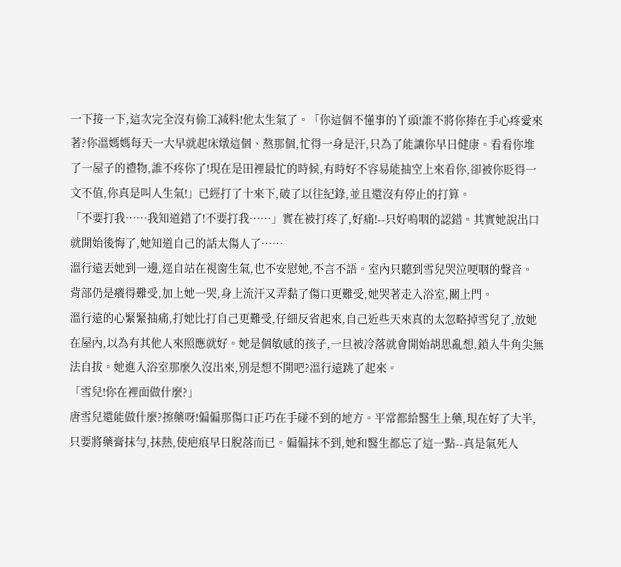一下接一下,這次完全沒有偷工減料!他太生氣了。「你這個不懂事的丫頭!誰不將你捧在手心疼愛來著?你溫媽媽每天一大早就起床燉這個、熬那個,忙得一身是汗,只為了能讓你早日健康。看看你堆了一屋子的禮物,誰不疼你了!現在是田裡最忙的時候,有時好不容易能抽空上來看你,卻被你貶得一文不值,你真是叫人生氣!」已經打了十來下,破了以往紀錄,並且還沒有停止的打算。
「不要打我……我知道錯了!不要打我……」實在被打疼了,好痛!--只好嗚咽的認錯。其實她說出口就開始後悔了,她知道自己的話太傷人了……
溫行遠丟她到一邊,逕自站在視窗生氣,也不安慰她,不言不語。室內只聽到雪兒哭泣哽咽的聲音。
背部仍是癢得難受,加上她一哭,身上流汗又弄黏了傷口更難受,她哭著走入浴室,關上門。
溫行遠的心緊緊抽痛,打她比打自己更難受,仔細反省起來,自己近些天來真的太忽略掉雪兒了,放她在屋內,以為有其他人來照應就好。她是個敏感的孩子,一旦被冷落就會開始胡思亂想,鎖入牛角尖無法自拔。她進入浴室那麼久沒出來,別是想不開吧?溫行遠跳了起來。
「雪兒!你在裡面做什麼?」
唐雪兒還能做什麼?擦藥呀!偏偏那傷口正巧在手碰不到的地方。平常都給醫生上藥,現在好了大半,只要將藥膏抹勻,抹熱,使疤痕早日脫落而已。偏偏抹不到,她和醫生都忘了這一點--真是氣死人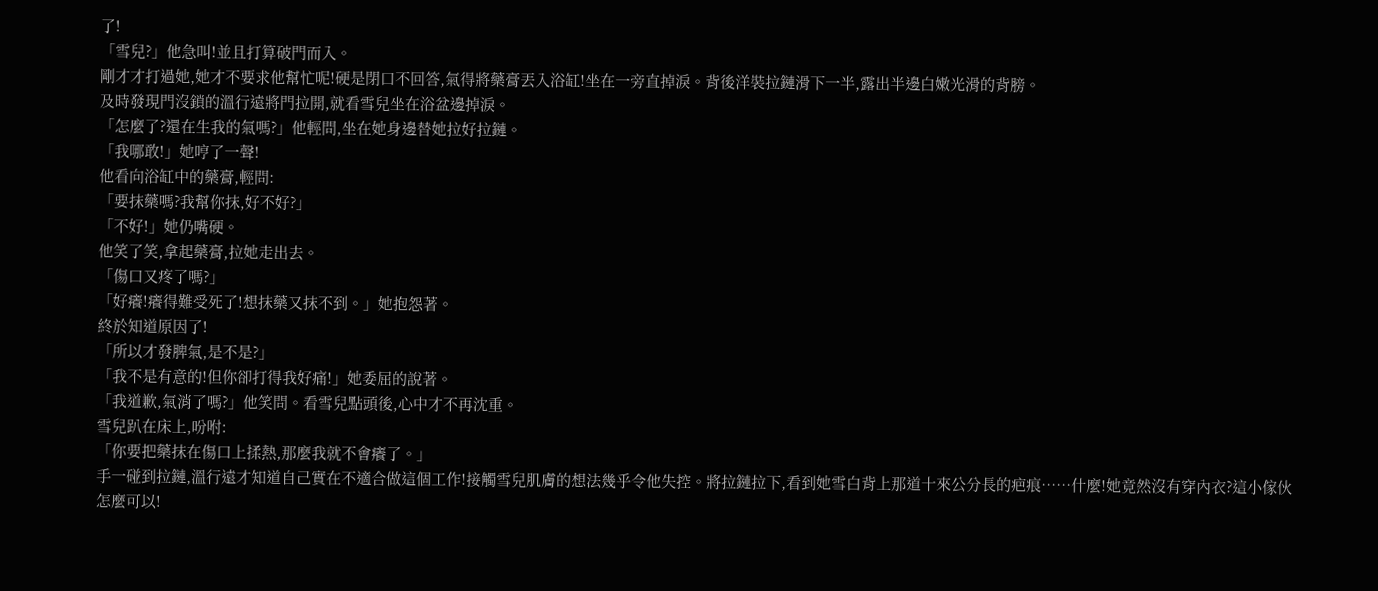了!
「雪兒?」他急叫!並且打算破門而入。
剛才才打過她,她才不要求他幫忙呢!硬是閉口不回答,氣得將藥膏丟入浴缸!坐在一旁直掉淚。背後洋裝拉鏈滑下一半,露出半邊白嫩光滑的背膀。
及時發現門沒鎖的溫行遠將門拉開,就看雪兒坐在浴盆邊掉淚。
「怎麼了?還在生我的氣嗎?」他輕問,坐在她身邊替她拉好拉鏈。
「我哪敢!」她哼了一聲!
他看向浴缸中的藥膏,輕問:
「要抹藥嗎?我幫你抹,好不好?」
「不好!」她仍嘴硬。
他笑了笑,拿起藥膏,拉她走出去。
「傷口又疼了嗎?」
「好癢!癢得難受死了!想抹藥又抹不到。」她抱怨著。
終於知道原因了!
「所以才發脾氣,是不是?」
「我不是有意的!但你卻打得我好痛!」她委屈的說著。
「我道歉,氣消了嗎?」他笑問。看雪兒點頭後,心中才不再沈重。
雪兒趴在床上,吩咐:
「你要把藥抹在傷口上揉熱,那麼我就不會癢了。」
手一碰到拉鏈,溫行遠才知道自己實在不適合做這個工作!接觸雪兒肌膚的想法幾乎令他失控。將拉鏈拉下,看到她雪白背上那道十來公分長的疤痕……什麼!她竟然沒有穿內衣?這小傢伙怎麼可以!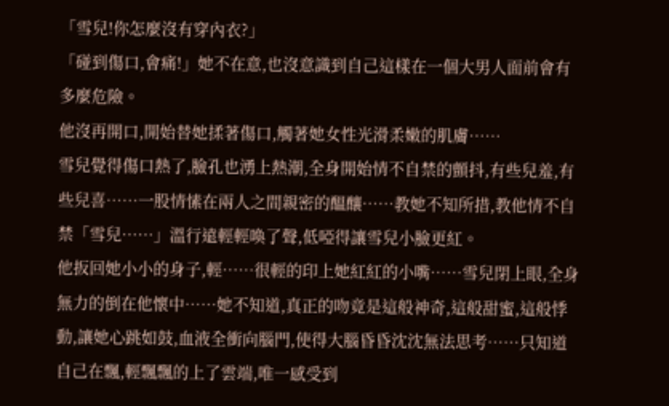「雪兒!你怎麼沒有穿內衣?」
「碰到傷口,會痛!」她不在意,也沒意識到自己這樣在一個大男人面前會有多麼危險。
他沒再開口,開始替她揉著傷口,觸著她女性光滑柔嫩的肌膚……
雪兒覺得傷口熱了,臉孔也湧上熱潮,全身開始情不自禁的顫抖,有些兒羞,有些兒喜……一股情愫在兩人之間親密的醞釀……教她不知所措,教他情不自禁「雪兒……」溫行遠輕輕喚了聲,低啞得讓雪兒小臉更紅。
他扳回她小小的身子,輕……很輕的印上她紅紅的小嘴……雪兒閉上眼,全身無力的倒在他懷中……她不知道,真正的吻竟是這般神奇,這般甜蜜,這般悸動,讓她心跳如鼓,血液全衝向腦門,使得大腦昏昏沈沈無法思考……只知道自己在飄,輕飄飄的上了雲端,唯一感受到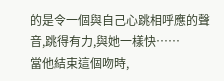的是令一個與自己心跳相呼應的聲音,跳得有力,與她一樣快……
當他結束這個吻時,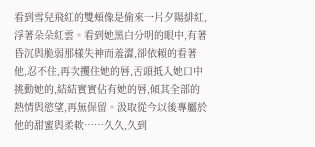看到雪兒飛紅的雙頰像是偷來一片夕陽緋紅,浮著朵朵紅雲。看到她黑白分明的眼中,有著昏沉與脆弱那樣失神而羞澀,卻依賴的看著他,忍不住,再次攫住她的唇,舌頭抵入她口中挑動她的,結結實實佔有她的唇,傾其全部的熱情與慾望,再無保留。汲取從今以後專屬於他的甜蜜與柔軟……久久,久到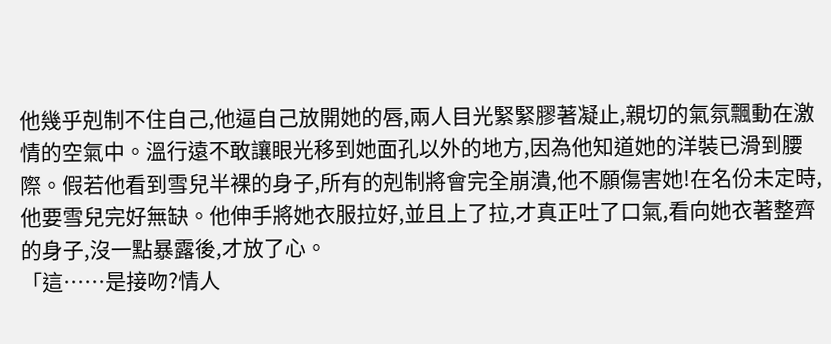他幾乎剋制不住自己,他逼自己放開她的唇,兩人目光緊緊膠著凝止,親切的氣氛飄動在激情的空氣中。溫行遠不敢讓眼光移到她面孔以外的地方,因為他知道她的洋裝已滑到腰際。假若他看到雪兒半裸的身子,所有的剋制將會完全崩潰,他不願傷害她!在名份未定時,他要雪兒完好無缺。他伸手將她衣服拉好,並且上了拉,才真正吐了口氣,看向她衣著整齊的身子,沒一點暴露後,才放了心。
「這……是接吻?情人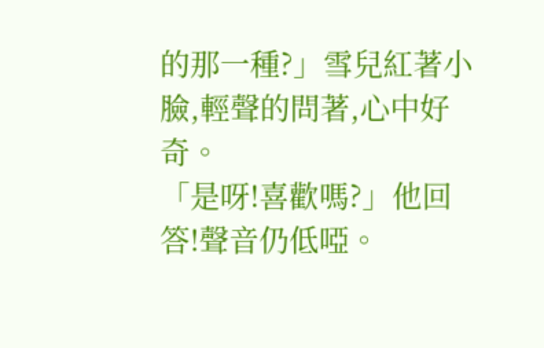的那一種?」雪兒紅著小臉,輕聲的問著,心中好奇。
「是呀!喜歡嗎?」他回答!聲音仍低啞。